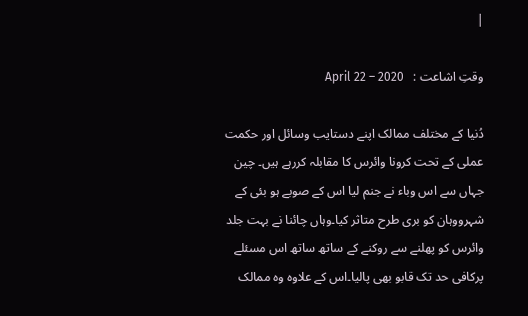|

وقتِ اشاعت :   April 22 – 2020

دُنیا کے مختلف ممالک اپنے دستایب وسائل اور حکمت عملی کے تحت کرونا وائرس کا مقابلہ کررہے ہیں۔ چین جہاں سے اس وباء نے جنم لیا اس کے صوبے ہو بئی کے شہرووہان کو بری طرح متاثر کیا۔وہاں چائنا نے بہت جلد وائرس کو پھلنے سے روکنے کے ساتھ ساتھ اس مسئلے پرکافی حد تک قابو بھی پالیا۔اس کے علاوہ وہ ممالک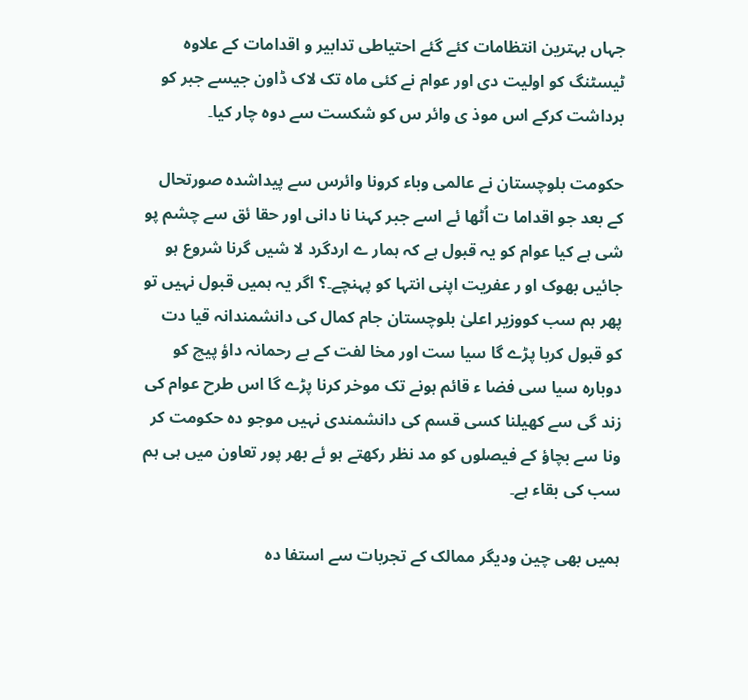جہاں بہترین انتظامات کئے گئے احتیاطی تدابیر و اقدامات کے علاوہ ٹیسٹنگ کو اولیت دی اور عوام نے کئی ماہ تک لاک ڈاون جیسے جبر کو برداشت کرکے اس موذ ی وائر س کو شکست سے دوہ چار کیا۔

حکومت بلوچستان نے عالمی وباء کرونا وائرس سے پیداشدہ صورتحال کے بعد جو اقداما ت اُٹھا ئے اسے جبر کہنا نا دانی اور حقا ئق سے چشم پو شی ہے کیا عوام کو یہ قبول ہے کہ ہمار ے اردگرد لا شیں گرنا شروع ہو جائیں بھوک او ر عفریت اپنی انتہا کو پہنچے۔؟ اگر یہ ہمیں قبول نہیں تو پھر ہم سب کووزیر اعلیٰ بلوچستان جام کمال کی دانشمندانہ قیا دت کو قبول کربا پڑے گا سیا ست اور مخا لفت کے بے رحمانہ داؤ پیچ کو دوبارہ سیا سی فضا ء قائم ہونے تک موخر کرنا پڑے گا اس طرح عوام کی زند گی سے کھیلنا کسی قسم کی دانشمندی نہیں موجو دہ حکومت کر ونا سے بچاؤ کے فیصلوں کو مد نظر رکھتے ہو ئے بھر پور تعاون میں ہی ہم سب کی بقاء ہے۔

ہمیں بھی چین ودیگر ممالک کے تجربات سے استفا دہ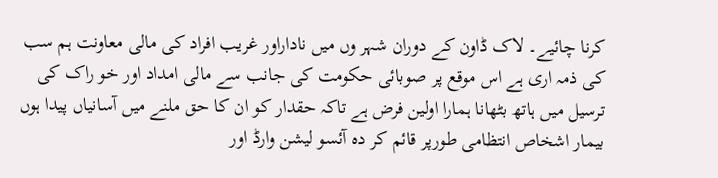کرنا چائیے۔ لاک ڈاون کے دوران شہر وں میں ناداراور غریب افراد کی مالی معاونت ہم سب کی ذمہ اری ہے اس موقع پر صوبائی حکومت کی جانب سے مالی امداد اور خو راک کی ترسیل میں ہاتھ بٹھانا ہمارا اولین فرض ہے تاکہ حقدار کو ان کا حق ملنے میں آسانیاں پیدا ہوں بیمار اشخاص انتظامی طورپر قائم کر دہ آئسو لیشن وارڈ اور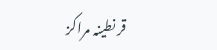قر نطینہ مراکز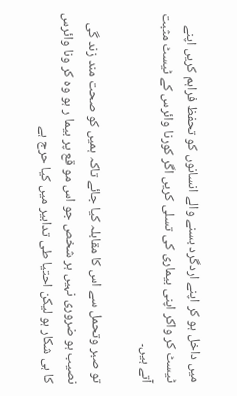میں داخل ہو کر اپنے اردگرد بسنے والے انسانوں کو تحفظ فراہم کریں اپنے ٹیسٹ کر واکر اپنی بیماری کی تسلی کریں اگر کورنا وائرس کے ٹیسٹ مثبت آتے ہیں۔

تو صبر وتحمل سے اس کا مقابلہ کیا جائے تاکہ ہمیں کو صحت مند زند گی نصیب ہو ضروری نہیں ہر شخص جو اس مو قع پر بیما ر ہو وہ کر ونا وائرس کا ہی شکار ہو لیکن احتیا طی تدابیر میں کیا حرج ہے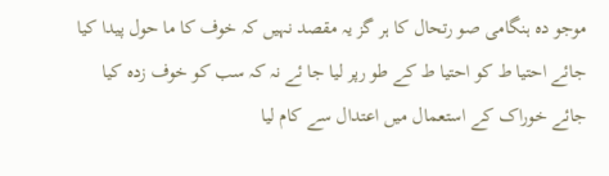موجو دہ ہنگامی صو رتحال کا ہر گز یہ مقصد نہیں کہ خوف کا ما حول پیدا کیا جائے احتیا ط کو احتیا ط کے طو رپر لیا جا ئے نہ کہ سب کو خوف زدہ کیا جائے خوراک کے استعمال میں اعتدال سے کام لیا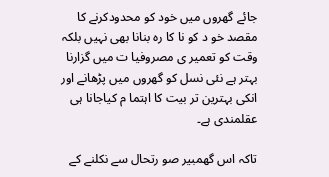جائے گھروں میں خود کو محدودکرنے کا مقصد خو د کو نا کا رہ بنانا بھی نہیں بلکہ وقت کو تعمیر ی مصروفیا ت میں گزارنا بہتر ہے نئی نسل کو گھروں میں پڑھانے اور انکی بہترین تر بیت کا اہتما م کیاجانا ہی عقلمندی ہے۔

تاکہ اس گھمبیر صو رتحال سے نکلنے کے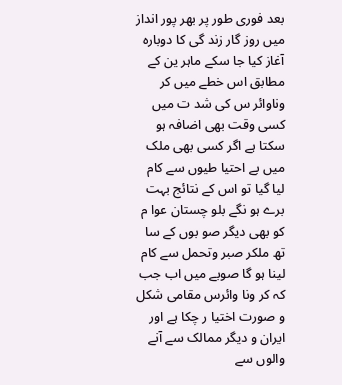بعد فوری طور پر بھر پور انداز میں روز گار زند گی کا دوبارہ آغاز کیا جا سکے ماہر ین کے مطابق اس خطے میں کر وناوائر س کی شد ت میں کسی وقت بھی اضافہ ہو سکتا ہے اگر کسی بھی ملک میں بے احتیا طیوں سے کام لیا گیا تو اس کے نتائج بہت برے ہو نگے بلو چستان عوا م کو بھی دیگر صو بوں کے سا تھ ملکر صبر وتحمل سے کام لینا ہو گا صوبے میں اب جب کہ کر ونا وائرس مقامی شکل و صورت اختیا ر چکا ہے اور ایران و دیگر ممالک سے آنے والوں سے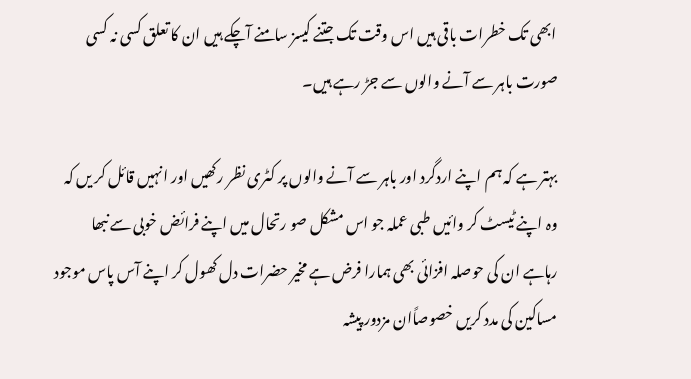ابھی تک خطرات باقی ہیں اس وقت تک جتنے کیسز سامنے آچکے ہیں ان کا تعلق کسی نہ کسی صورت باہر سے آنے والوں سے جڑ رہے ہیں۔

بہتر ہے کہ ہم اپنے اردگرد اور باہر سے آنے والوں پر کٹری نظر رکھیں اور انہیں قائل کر یں کہ وہ اپنے ٹیسٹ کر وائیں طبی عملہ جو اس مشکل صو رتحال میں اپنے فرائض خوبی سے نبھا رہاہے ان کی حوصلہ افزائی بھی ہمارا فرض ہے مخیر حضرات دل کھول کر اپنے آس پاس موجود مساکین کی مدد کریں خصوصاًان مزدور پیشہ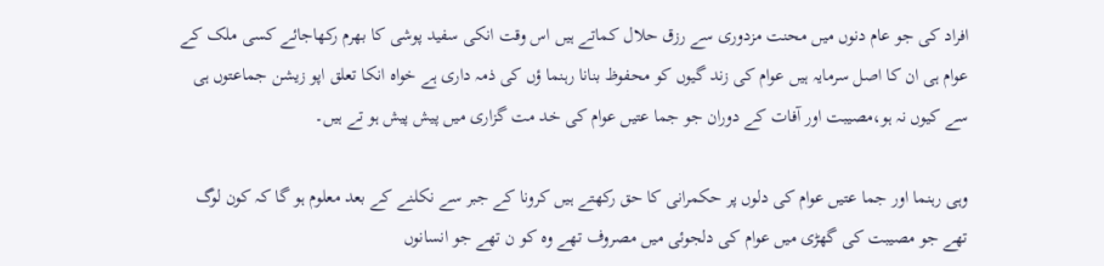افراد کی جو عام دنوں میں محنت مزدوری سے رزق حلال کماتے ہیں اس وقت انکی سفید پوشی کا بھرم رکھاجائے کسی ملک کے عوام ہی ان کا اصل سرمایہ ہیں عوام کی زند گیوں کو محفوظ بنانا رہنما ؤں کی ذمہ داری ہے خواہ انکا تعلق اپو زیشن جماعتوں ہی سے کیوں نہ ہو،مصیبت اور آفات کے دوران جو جما عتیں عوام کی خد مت گزاری میں پیش پیش ہو تے ہیں۔

وہی رہنما اور جما عتیں عوام کی دلوں پر حکمرانی کا حق رکھتے ہیں کرونا کے جبر سے نکلنے کے بعد معلوم ہو گا کہ کون لوگ تھے جو مصیبت کی گھڑی میں عوام کی دلجوئی میں مصروف تھے وہ کو ن تھے جو انسانوں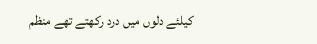کیلئے دلوں میں درد رکھتے تھے منظم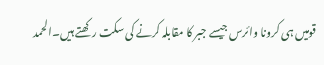قومیں ہی کرونا وائرس جیسے جبر کا مقابلہ کرنے کی سکت رکھتے ہیں۔الحمد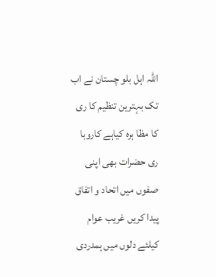اللہ اہل بلو چستان نے اب تک بہترین تنظیم کا ری کا مظا ہرہ کیاہے کاروبا ری حضرات بھی اپنی صفوں میں اتحاد و اتفاق پیدا کریں غریب عوام کیلئے دلوں میں ہمدردی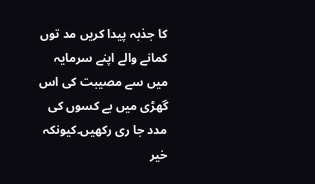کا جذبہ پیدا کریں مد توں کمانے والے اپنے سرمایہ میں سے مصیبت کی اس گھڑی میں بے کسوں کی مدد جا ری رکھیں۔کیونکہ خیر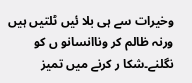وخیرات سے ہی بلا ئیں ٹلتیں ہیں ورنہ ظالم کر وناانسانو ں کو نگلنے۔شکا ر کرنے میں تمیز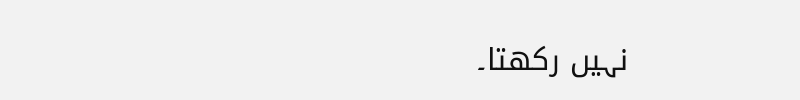نہیں رکھتا۔